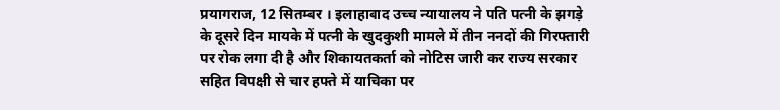प्रयागराज, 12 सितम्बर । इलाहाबाद उच्च न्यायालय ने पति पत्नी के झगड़े के दूसरे दिन मायके में पत्नी के खुदकुशी मामले में तीन ननदों की गिरफ्तारी पर रोक लगा दी है और शिकायतकर्ता को नोटिस जारी कर राज्य सरकार सहित विपक्षी से चार हफ्ते में याचिका पर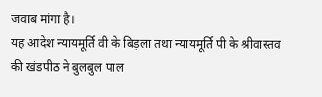जवाब मांगा है।
यह आदेश न्यायमूर्ति वी के बिड़ला तथा न्यायमूर्ति पी के श्रीवास्तव की खंडपीठ ने बुलबुल पाल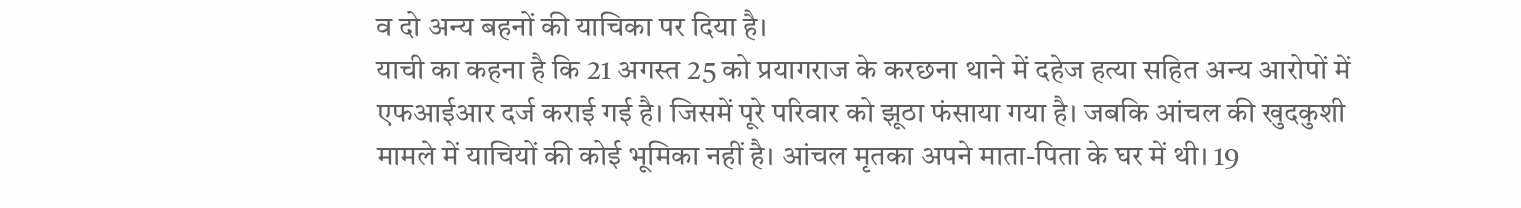व दो अन्य बहनों की याचिका पर दिया है।
याची का कहना है कि 21 अगस्त 25 को प्रयागराज के करछना थाने में दहेज हत्या सहित अन्य आरोपों में एफआईआर दर्ज कराई गई है। जिसमें पूरे परिवार को झूठा फंसाया गया है। जबकि आंचल की खुदकुशी मामले में याचियों की कोई भूमिका नहीं है। आंचल मृतका अपने माता-पिता के घर में थी। 19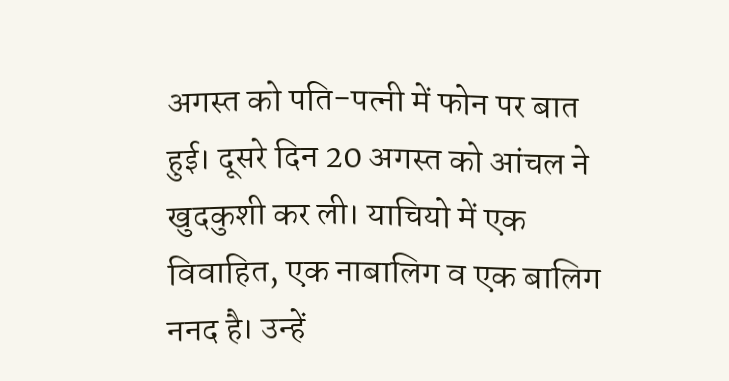अगस्त को पति-पत्नी में फोन पर बात हुई। दूसरे दिन 20 अगस्त को आंचल ने खुदकुशी कर ली। याचियो में एक विवाहित, एक नाबालिग व एक बालिग ननद है। उन्हें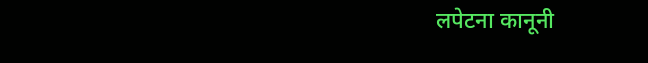लपेटना कानूनी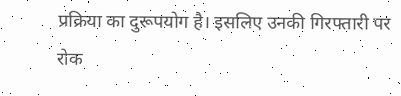प्रक्रिया का दुरूपयोग है। इसलिए उनकी गिरफ्तारी पर रोक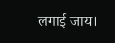लगाई जाय।